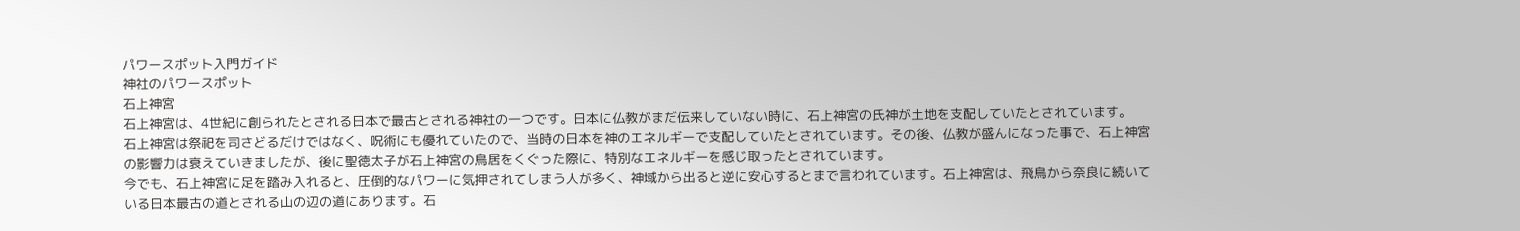パワースポット入門ガイド
神社のパワースポット
石上神宮
石上神宮は、4世紀に創られたとされる日本で最古とされる神社の一つです。日本に仏教がまだ伝来していない時に、石上神宮の氏神が土地を支配していたとされています。
石上神宮は祭祀を司さどるだけではなく、呪術にも優れていたので、当時の日本を神のエネルギーで支配していたとされています。その後、仏教が盛んになった事で、石上神宮の影響力は衰えていきましたが、後に聖徳太子が石上神宮の鳥居をくぐった際に、特別なエネルギーを感じ取ったとされています。
今でも、石上神宮に足を踏み入れると、圧倒的なパワーに気押されてしまう人が多く、神域から出ると逆に安心するとまで言われています。石上神宮は、飛鳥から奈良に続いている日本最古の道とされる山の辺の道にあります。石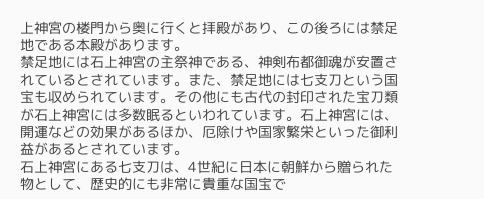上神宮の楼門から奥に行くと拝殿があり、この後ろには禁足地である本殿があります。
禁足地には石上神宮の主祭神である、神剣布都御魂が安置されているとされています。また、禁足地には七支刀という国宝も収められています。その他にも古代の封印された宝刀類が石上神宮には多数眠るといわれています。石上神宮には、開運などの効果があるほか、厄除けや国家繁栄といった御利益があるとされています。
石上神宮にある七支刀は、4世紀に日本に朝鮮から贈られた物として、歴史的にも非常に貴重な国宝で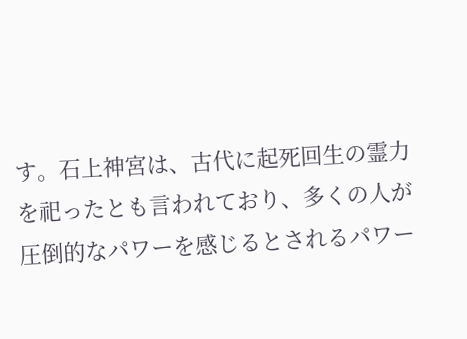す。石上神宮は、古代に起死回生の霊力を祀ったとも言われており、多くの人が圧倒的なパワーを感じるとされるパワー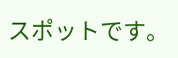スポットです。